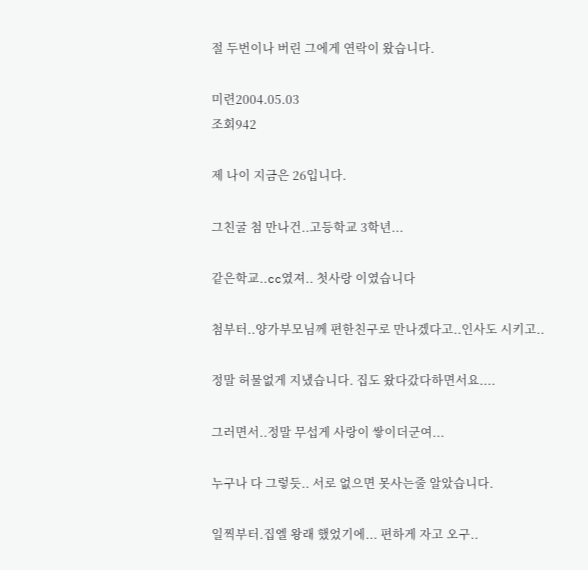절 두번이나 버린 그에게 연락이 왔습니다.

미련2004.05.03
조회942

제 나이 지금은 26입니다.

그친굴 첨 만나건..고등학교 3학년...

같은학교..cc였져.. 첫사랑 이였습니다

첨부터..양가부모님께 편한친구로 만나겠다고..인사도 시키고..

정말 허물없게 지냈습니다. 집도 왔다갔다하면서요....

그러면서..정말 무섭게 사랑이 쌓이더군여...

누구나 다 그렇듯.. 서로 없으면 못사는줄 알았습니다.

일찍부터.집엘 왕래 했었기에... 편하게 자고 오구..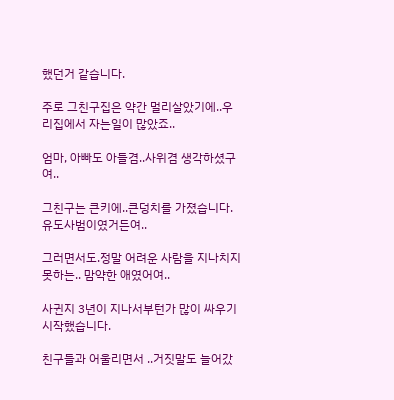했던거 같습니다.

주로 그친구집은 약간 멀리살았기에..우리집에서 자는일이 많았죠..

엄마, 아빠도 아들겸..사위겸 생각하셨구여..

그친구는 큰키에..큰덩치를 가졌습니다. 유도사범이였거든여..

그러면서도.정말 어려운 사람을 지나치지 못하는.. 맘약한 애였어여..

사귄지 3년이 지나서부턴가 많이 싸우기 시작했습니다.

친구들과 어울리면서 ..거짓말도 늘어갔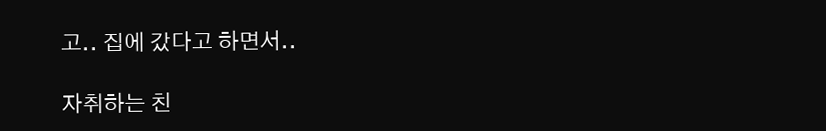고.. 집에 갔다고 하면서..

자취하는 친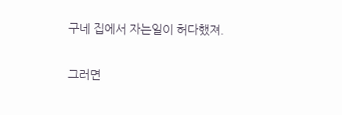구네 집에서 자는일이 허다했져.

그러면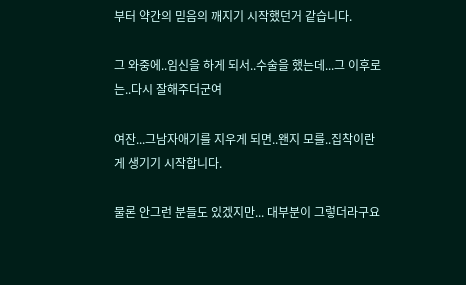부터 약간의 믿음의 깨지기 시작했던거 같습니다.

그 와중에..임신을 하게 되서..수술을 했는데...그 이후로는..다시 잘해주더군여

여잔...그남자애기를 지우게 되면..왠지 모를..집착이란게 생기기 시작합니다.

물론 안그런 분들도 있겠지만... 대부분이 그렇더라구요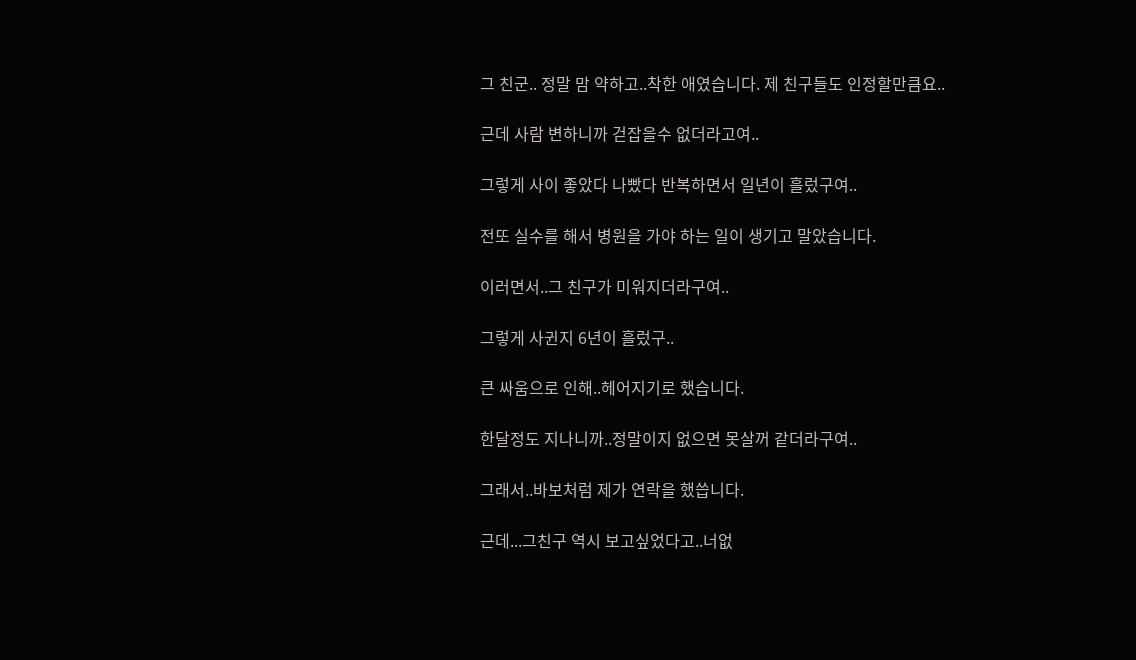그 친군.. 정말 맘 약하고..착한 애였습니다. 제 친구들도 인정할만큼요..

근데 사람 변하니까 걷잡을수 없더라고여..

그렇게 사이 좋았다 나빴다 반복하면서 일년이 흘렀구여..

전또 실수를 해서 병원을 가야 하는 일이 생기고 말았습니다.

이러면서..그 친구가 미워지더라구여..

그렇게 사귄지 6년이 흘렀구..

큰 싸움으로 인해..헤어지기로 했습니다.

한달정도 지나니까..정말이지 없으면 못살꺼 같더라구여..

그래서..바보처럼 제가 연락을 했씁니다.

근데...그친구 역시 보고싶었다고..너없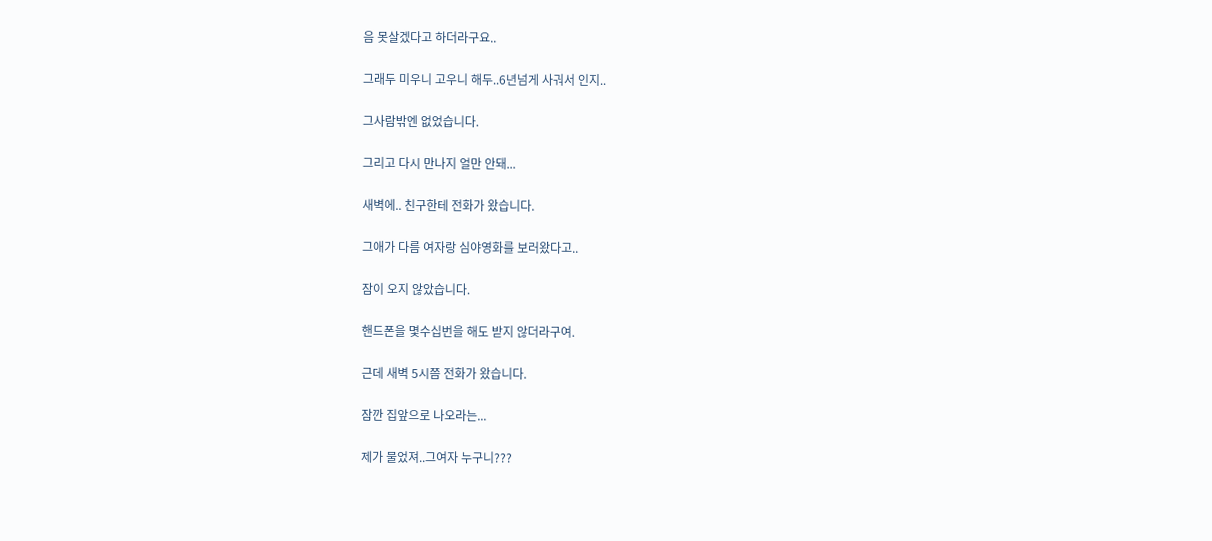음 못살겠다고 하더라구요..

그래두 미우니 고우니 해두..6년넘게 사궈서 인지..

그사람밖엔 없었습니다.

그리고 다시 만나지 얼만 안돼...

새벽에.. 친구한테 전화가 왔습니다.

그애가 다름 여자랑 심야영화를 보러왔다고..

잠이 오지 않았습니다.

핸드폰을 몇수십번을 해도 받지 않더라구여.

근데 새벽 5시쯤 전화가 왔습니다.

잠깐 집앞으로 나오라는...

제가 물었져..그여자 누구니???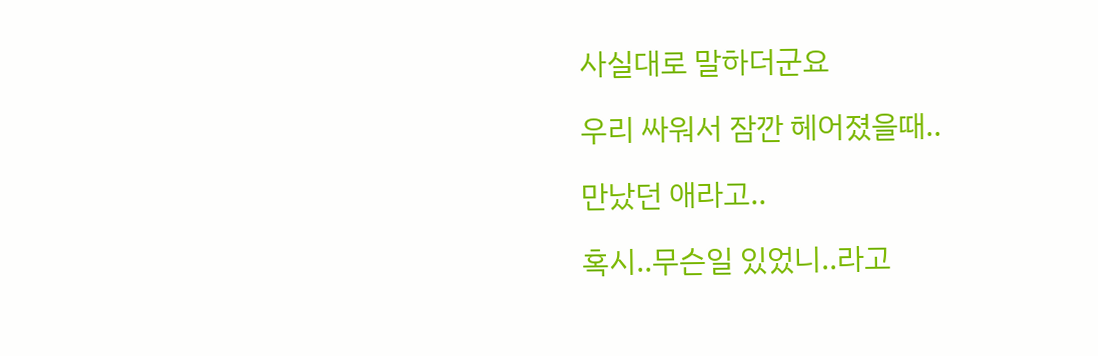사실대로 말하더군요

우리 싸워서 잠깐 헤어졌을때..

만났던 애라고..

혹시..무슨일 있었니..라고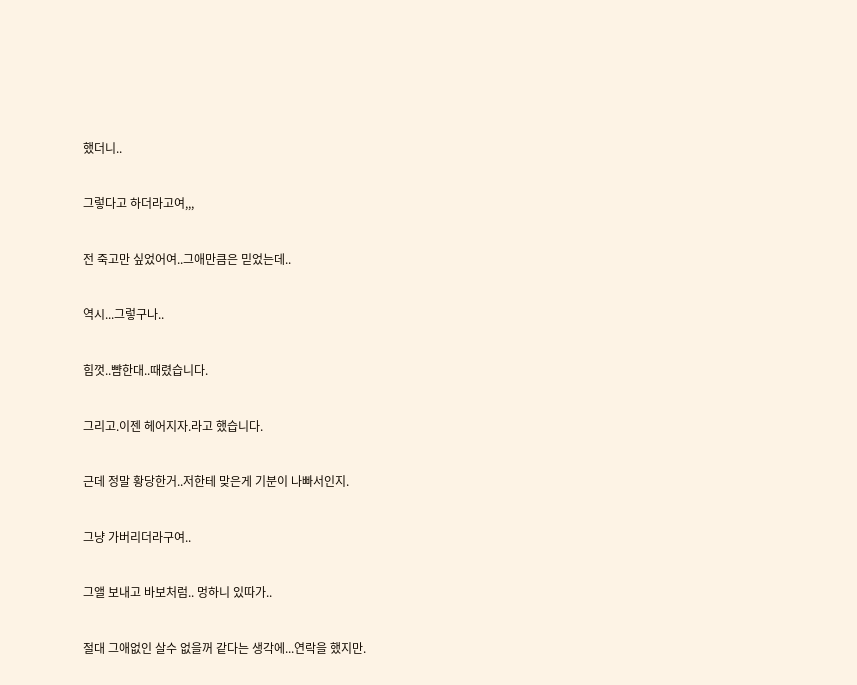했더니..

그렇다고 하더라고여,,,

전 죽고만 싶었어여..그애만큼은 믿었는데..

역시...그렇구나..

힘껏..뺨한대..때렸습니다.

그리고.이젠 헤어지자.라고 했습니다.

근데 정말 황당한거..저한테 맞은게 기분이 나빠서인지.

그냥 가버리더라구여..

그앨 보내고 바보처럼.. 멍하니 있따가..

절대 그애없인 살수 없을꺼 같다는 생각에...연락을 했지만.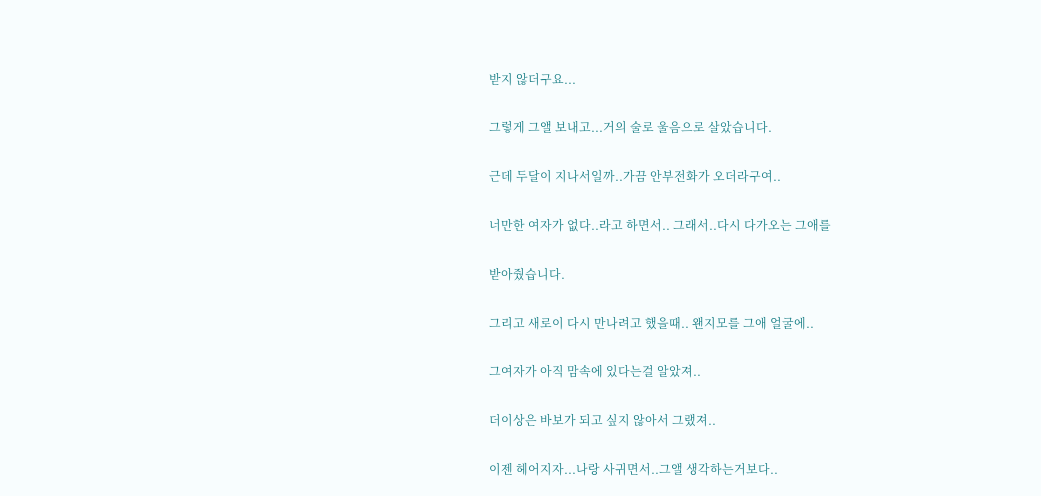받지 않더구요...

그렇게 그앨 보내고...거의 술로 울음으로 살았습니다.

근데 두달이 지나서일까..가끔 안부전화가 오더라구여..

너만한 여자가 없다..라고 하면서.. 그래서..다시 다가오는 그애를

받아줬습니다.

그리고 새로이 다시 만나려고 했을때.. 왠지모를 그애 얼굴에..

그여자가 아직 맘속에 있다는걸 알았져..

더이상은 바보가 되고 싶지 않아서 그랬져..

이젠 헤어지자...나랑 사귀면서..그앨 생각하는거보다..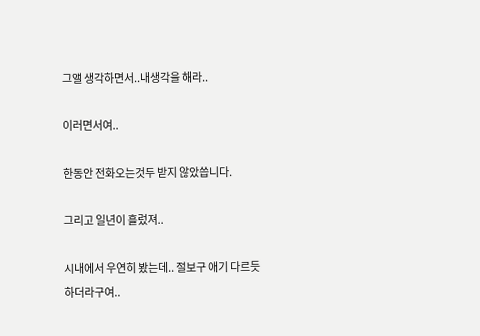그앨 생각하면서..내생각을 해라..

이러면서여..

한동안 전화오는것두 받지 않았씁니다.

그리고 일년이 흘렀져..

시내에서 우연히 봤는데.. 절보구 애기 다르듯 하더라구여..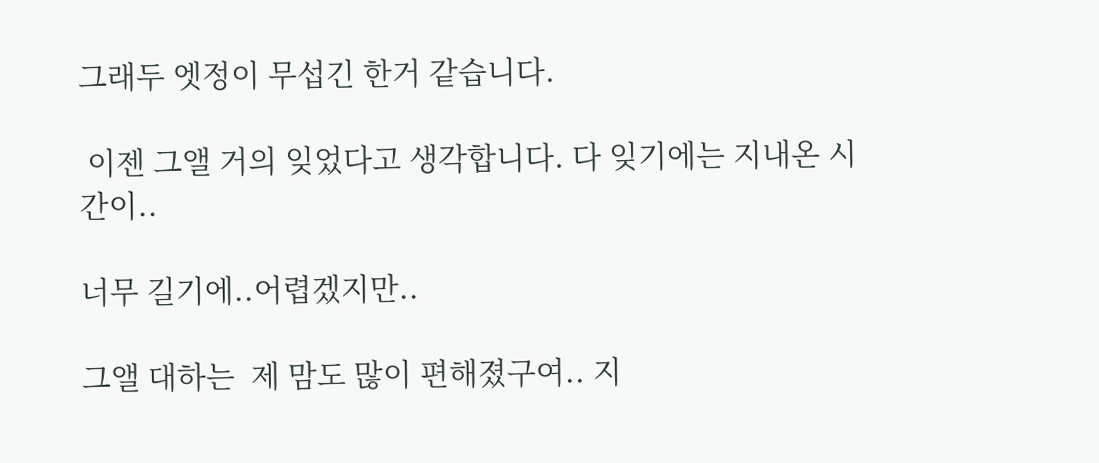그래두 엣정이 무섭긴 한거 같습니다.

 이젠 그앨 거의 잊었다고 생각합니다. 다 잊기에는 지내온 시간이..

너무 길기에..어렵겠지만..

그앨 대하는  제 맘도 많이 편해졌구여.. 지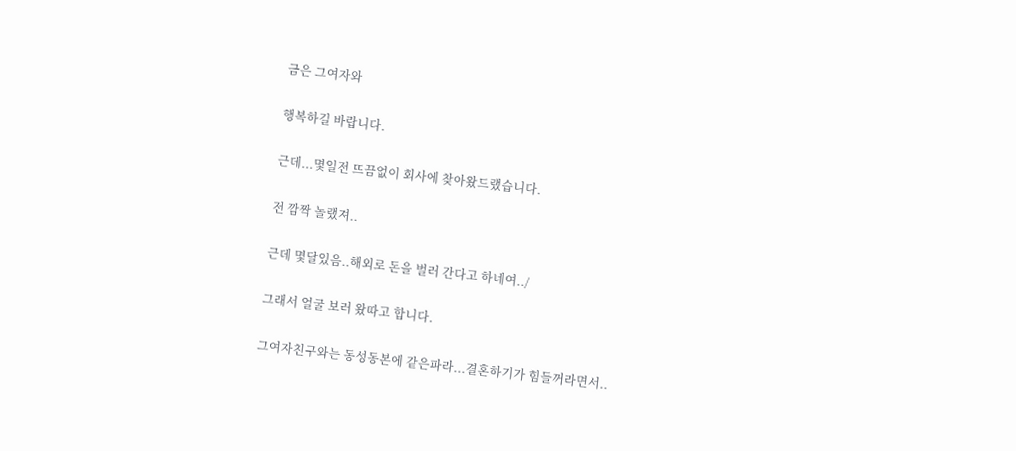금은 그여자와

행복하길 바랍니다.

근데...몇일전 뜨끔없이 회사에 찾아왔드랬습니다.

전 깜짝 놀랬져..

근데 몇달있음..해외로 돈을 벌러 간다고 하네여../

그래서 얼굴 보러 왔따고 합니다.

그여자친구와는 동성동본에 같은파라...결혼하기가 힘들꺼라면서..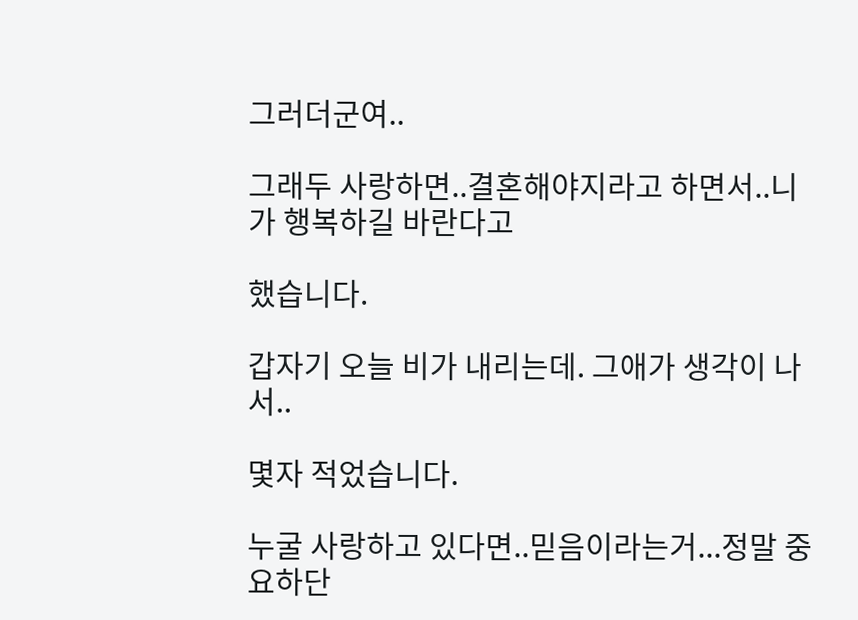그러더군여..

그래두 사랑하면..결혼해야지라고 하면서..니가 행복하길 바란다고

했습니다.

갑자기 오늘 비가 내리는데. 그애가 생각이 나서..

몇자 적었습니다.

누굴 사랑하고 있다면..믿음이라는거...정말 중요하단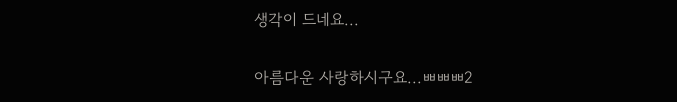생각이 드네요...

아름다운 사랑하시구요...ㅃㅃㅃ2